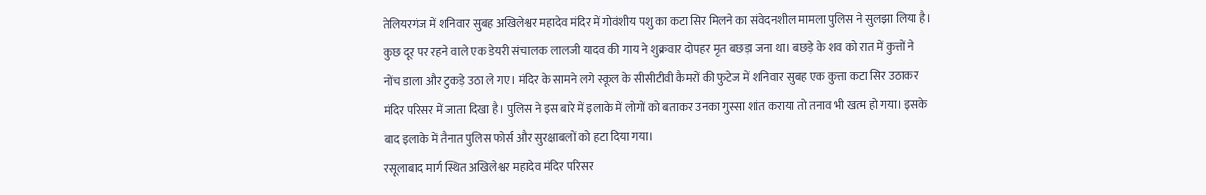तेलियरगंज में शनिवार सुबह अखिलेश्वर महादेव मंदिर में गोवंशीय पशु का कटा सिर मिलने का संवेदनशील मामला पुलिस ने सुलझा लिया है। कुछ दूर पर रहने वाले एक डेयरी संचालक लालजी यादव की गाय ने शुक्रवार दोपहर मृत बछड़ा जना था। बछड़े के शव को रात में कुत्तों ने नोंच डाला और टुकड़े उठा ले गए। मंदिर के सामने लगे स्कूल के सीसीटीवी कैमरों की फुटेज में शनिवार सुबह एक कुत्ता कटा सिर उठाकर मंदिर परिसर में जाता दिखा है। पुलिस ने इस बारे में इलाके में लोगों को बताकर उनका गुस्सा शांत कराया तो तनाव भी खत्म हो गया। इसके बाद इलाके में तैनात पुलिस फोर्स और सुरक्षाबलों को हटा दिया गया।
रसूलाबाद मार्ग स्थित अखिलेश्वर महादेव मंदिर परिसर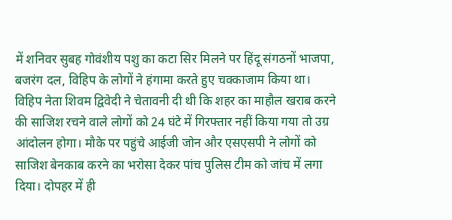में शनिवर सुबह गोवंशीय पशु का कटा सिर मिलने पर हिंदू संगठनों भाजपा, बजरंग दल, विहिप के लोगों ने हंगामा करते हुए चक्काजाम किया था। विहिप नेता शिवम द्विवेदी ने चेतावनी दी थी कि शहर का माहौल खराब करने की साजिश रचने वाले लोगों को 24 घंटे में गिरफ्तार नहीं किया गया तो उग्र आंदोलन होगा। मौके पर पहुंचे आईजी जोन और एसएसपी ने लोगों को साजिश बेनकाब करने का भरोसा देकर पांच पुलिस टीम को जांच में लगा दिया। दोपहर में ही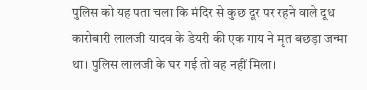पुलिस को यह पता चला कि मंदिर से कुछ दूर पर रहने वाले दूध कारोबारी लालजी यादव के डेयरी की एक गाय ने मृत बछड़ा जन्मा था। पुलिस लालजी के घर गई तो वह नहीं मिला।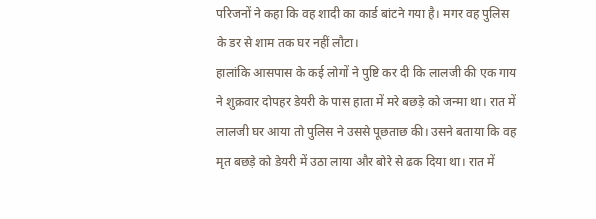परिजनों ने कहा कि वह शादी का कार्ड बांटने गया है। मगर वह पुलिस के डर से शाम तक घर नहीं लौटा।
हालांकि आसपास के कई लोगों ने पुष्टि कर दी कि लालजी की एक गाय ने शुक्रवार दोपहर डेयरी के पास हाता में मरे बछड़े को जन्मा था। रात में लालजी घर आया तो पुलिस ने उससे पूछताछ की। उसने बताया कि वह मृत बछड़े को डेयरी में उठा लाया और बोरे से ढक दिया था। रात में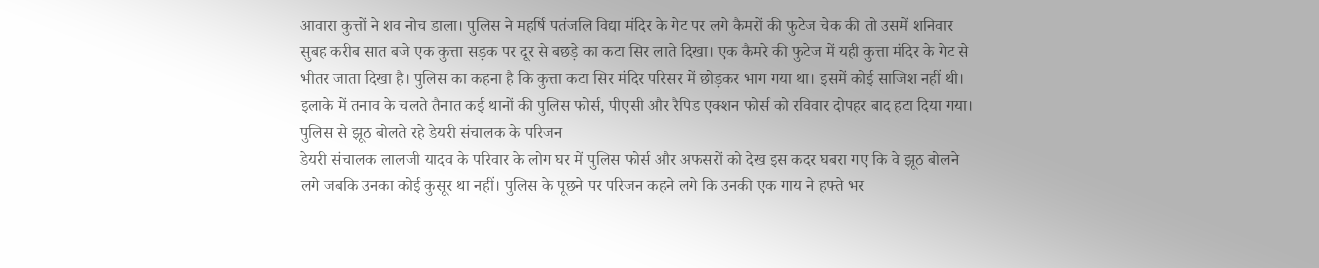आवारा कुत्तों ने शव नोच डाला। पुलिस ने महर्षि पतंजलि विद्या मंदिर के गेट पर लगे कैमरों की फुटेज चेक की तो उसमें शनिवार सुबह करीब सात बजे एक कुत्ता सड़क पर दूर से बछड़े का कटा सिर लाते दिखा। एक कैमरे की फुटेज में यही कुत्ता मंदिर के गेट से भीतर जाता दिखा है। पुलिस का कहना है कि कुत्ता कटा सिर मंदिर परिसर में छोड़कर भाग गया था। इसमें कोई साजिश नहीं थी। इलाके में तनाव के चलते तैनात कई थानों की पुलिस फोर्स, पीएसी और रैपिड एक्शन फोर्स को रविवार दोपहर बाद हटा दिया गया।
पुलिस से झूठ बोलते रहे डेयरी संचालक के परिजन
डेयरी संचालक लालजी यादव के परिवार के लोग घर में पुलिस फोर्स और अफसरों को देख इस कदर घबरा गए कि वे झूठ बोलने लगे जबकि उनका कोई कुसूर था नहीं। पुलिस के पूछने पर परिजन कहने लगे कि उनकी एक गाय ने हफ्ते भर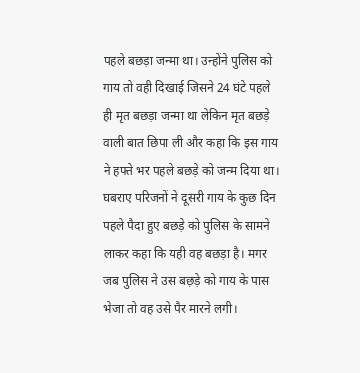पहले बछड़ा जन्मा था। उन्होंने पुलिस को गाय तो वही दिखाई जिसने 24 घंटे पहले ही मृत बछड़ा जन्मा था लेकिन मृत बछड़े वाली बात छिपा ली और कहा कि इस गाय ने हफ्ते भर पहले बछड़े को जन्म दिया था। घबराए परिजनों ने दूसरी गाय के कुछ दिन पहले पैदा हुए बछड़े को पुलिस के सामने लाकर कहा कि यही वह बछड़ा है। मगर जब पुलिस ने उस बछ़ड़े को गाय के पास भेजा तो वह उसे पैर मारने लगी।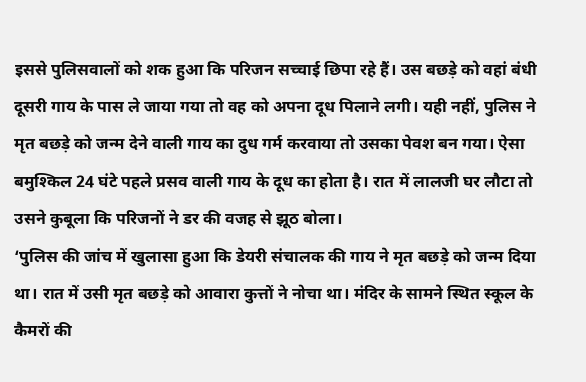इससे पुलिसवालों को शक हुआ कि परिजन सच्चाई छिपा रहे हैं। उस बछड़े को वहां बंधी दूसरी गाय के पास ले जाया गया तो वह को अपना दूध पिलाने लगी। यही नहीं, पुलिस ने मृत बछड़े को जन्म देने वाली गाय का दुध गर्म करवाया तो उसका पेवश बन गया। ऐसा बमुश्किल 24 घंटे पहले प्रसव वाली गाय के दूध का होता है। रात में लालजी घर लौटा तो उसने कुबूला कि परिजनों ने डर की वजह से झूठ बोला।
‘पुलिस की जांच में खुलासा हुआ कि डेयरी संचालक की गाय ने मृत बछड़े को जन्म दिया था। रात में उसी मृत बछड़े को आवारा कुत्तों ने नोचा था। मंदिर के सामने स्थित स्कूल के कैमरों की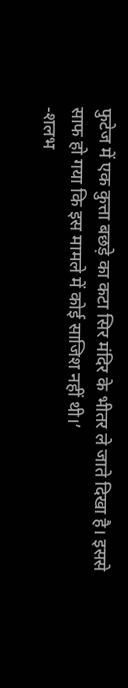फुटेज में एक कुत्ता बछड़े का कटा सिर मंदिर के भीतर ले जाते दिखा है। इससे साफ हो गया कि इस मामले में कोई साजिश नहीं थी।’
-शलभ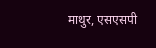माथुर, एसएसपी